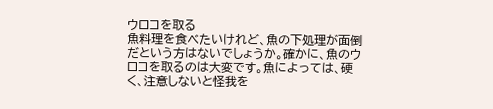ウロコを取る
魚料理を食べたいけれど、魚の下処理が面倒だという方はないでしょうか。確かに、魚のウロコを取るのは大変です。魚によっては、硬く、注意しないと怪我を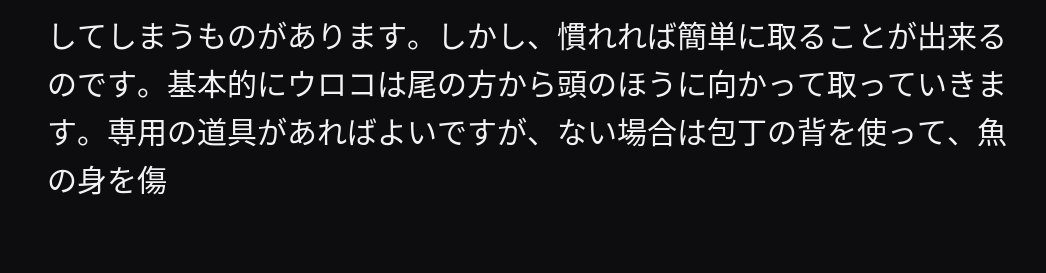してしまうものがあります。しかし、慣れれば簡単に取ることが出来るのです。基本的にウロコは尾の方から頭のほうに向かって取っていきます。専用の道具があればよいですが、ない場合は包丁の背を使って、魚の身を傷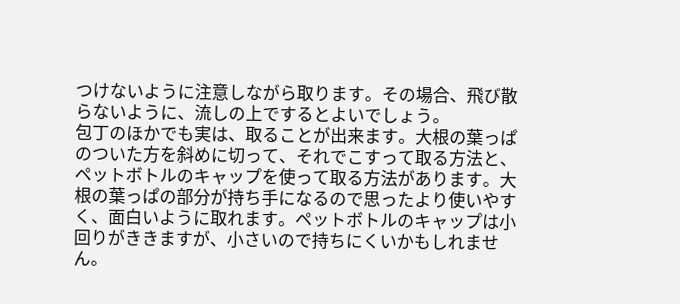つけないように注意しながら取ります。その場合、飛び散らないように、流しの上でするとよいでしょう。
包丁のほかでも実は、取ることが出来ます。大根の葉っぱのついた方を斜めに切って、それでこすって取る方法と、ペットボトルのキャップを使って取る方法があります。大根の葉っぱの部分が持ち手になるので思ったより使いやすく、面白いように取れます。ペットボトルのキャップは小回りがききますが、小さいので持ちにくいかもしれません。